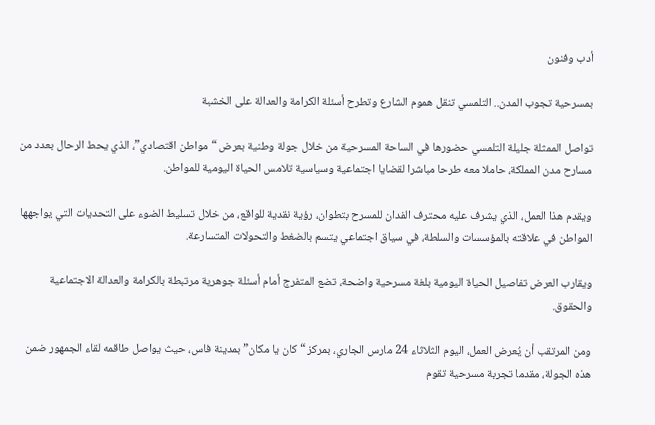أدب وفنون

بمسرحية تجوب المدن.. التلمسي تنقل هموم الشارع وتطرح أسئلة الكرامة والعدالة على الخشبة

تواصل الممثلة جليلة التلمسي حضورها في الساحة المسرحية من خلال جولة وطنية بعرض “مواطن اقتصادي”، الذي يحط الرحال بعدد من مسارح مدن المملكة، حاملا معه طرحا مباشرا لقضايا اجتماعية وسياسية تلامس الحياة اليومية للمواطن.

ويقدم هذا العمل، الذي يشرف عليه محترف الفدان للمسرح بتطوان، رؤية نقدية للواقع، من خلال تسليط الضوء على التحديات التي يواجهها المواطن في علاقته بالمؤسسات والسلطة، في سياق اجتماعي يتسم بالضغط والتحولات المتسارعة.

ويقارب العرض تفاصيل الحياة اليومية بلغة مسرحية واضحة، تضع المتفرج أمام أسئلة جوهرية مرتبطة بالكرامة والعدالة الاجتماعية والحقوق.

ومن المرتقب أن يُعرض العمل، اليوم الثلاثاء 24 مارس الجاري، بمركز “كان يا مكان” بمدينة فاس، حيث يواصل طاقمه لقاء الجمهور ضمن هذه الجولة، مقدما تجربة مسرحية تقوم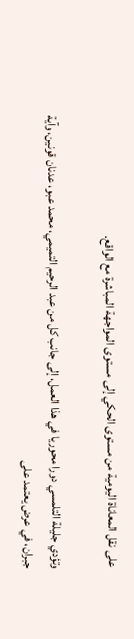على نقل المعاناة اليومية من مستوى الحكي إلى مستوى المواجهة المباشرة مع الواقع.

وتؤدي جليلة التلمسي دورا محوريا في هذا العمل، إلى جانب كل من عبد الرحيم التميمي، محمد عبو، عدنان قونين، وآية جبران، في عرض يعتمد على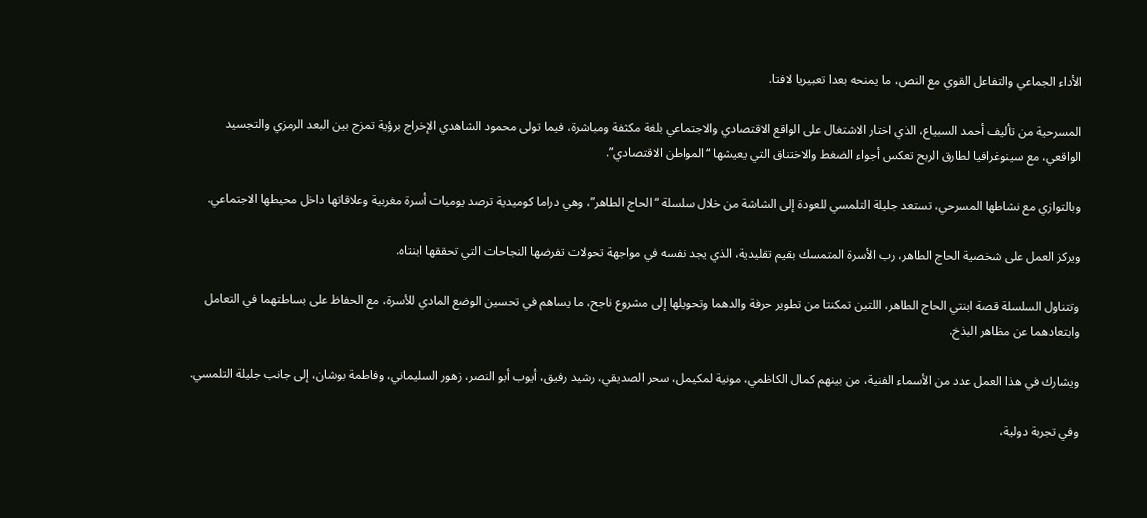الأداء الجماعي والتفاعل القوي مع النص، ما يمنحه بعدا تعبيريا لافتا.

المسرحية من تأليف أحمد السبياع، الذي اختار الاشتغال على الواقع الاقتصادي والاجتماعي بلغة مكثفة ومباشرة، فيما تولى محمود الشاهدي الإخراج برؤية تمزج بين البعد الرمزي والتجسيد الواقعي، مع سينوغرافيا لطارق الربح تعكس أجواء الضغط والاختناق التي يعيشها “المواطن الاقتصادي”.

وبالتوازي مع نشاطها المسرحي، تستعد جليلة التلمسي للعودة إلى الشاشة من خلال سلسلة “الحاج الطاهر”، وهي دراما كوميدية ترصد يوميات أسرة مغربية وعلاقاتها داخل محيطها الاجتماعي.

ويركز العمل على شخصية الحاج الطاهر، رب الأسرة المتمسك بقيم تقليدية، الذي يجد نفسه في مواجهة تحولات تفرضها النجاحات التي تحققها ابنتاه.

وتتناول السلسلة قصة ابنتي الحاج الطاهر، اللتين تمكنتا من تطوير حرفة والدهما وتحويلها إلى مشروع ناجح، ما يساهم في تحسين الوضع المادي للأسرة، مع الحفاظ على بساطتهما في التعامل وابتعادهما عن مظاهر البذخ.

ويشارك في هذا العمل عدد من الأسماء الفنية، من بينهم كمال الكاظمي، مونية لمكيمل، سحر الصديقي، رشيد رفيق، أيوب أبو النصر، زهور السليماني، وفاطمة بوشان، إلى جانب جليلة التلمسي.

وفي تجربة دولية،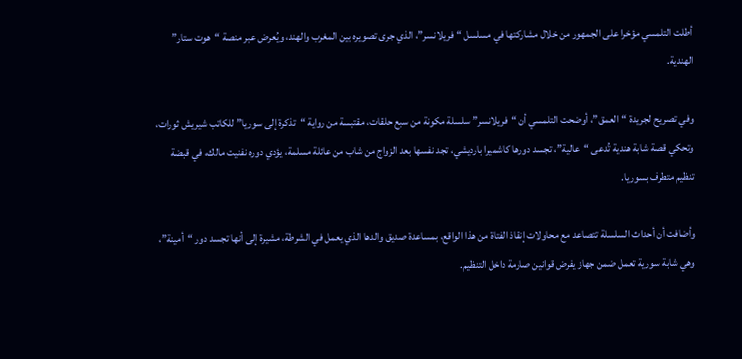أطلت التلمسي مؤخرا على الجمهور من خلال مشاركتها في مسلسل “فريلانسر”، الذي جرى تصويره بين المغرب والهند، ويُعرض عبر منصة “هوت ستار” الهندية.

وفي تصريح لجريدة “العمق”، أوضحت التلمسي أن “فريلانسر” سلسلة مكونة من سبع حلقات، مقتبسة من رواية “تذكرة إلى سوريا” للكاتب شيريش ثورات، وتحكي قصة شابة هندية تُدعى “عالية”، تجسد دورها كاشميرا بارديشي، تجد نفسها بعد الزواج من شاب من عائلة مسلمة، يؤدي دوره نفنيت مالك، في قبضة تنظيم متطرف بسوريا.

وأضافت أن أحداث السلسلة تتصاعد مع محاولات إنقاذ الفتاة من هذا الواقع، بمساعدة صديق والدها الذي يعمل في الشرطة، مشيرة إلى أنها تجسد دور “أمينة”، وهي شابة سورية تعمل ضمن جهاز يفرض قوانين صارمة داخل التنظيم.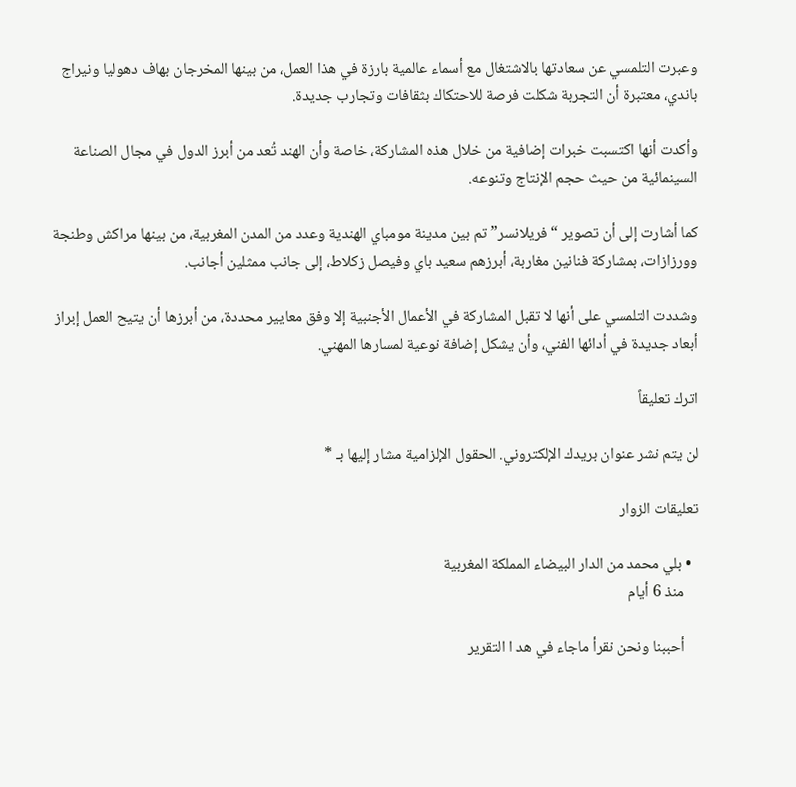وعبرت التلمسي عن سعادتها بالاشتغال مع أسماء عالمية بارزة في هذا العمل، من بينها المخرجان بهاف دهوليا ونيراج باندي، معتبرة أن التجربة شكلت فرصة للاحتكاك بثقافات وتجارب جديدة.

وأكدت أنها اكتسبت خبرات إضافية من خلال هذه المشاركة، خاصة وأن الهند تُعد من أبرز الدول في مجال الصناعة السينمائية من حيث حجم الإنتاج وتنوعه.

كما أشارت إلى أن تصوير “فريلانسر” تم بين مدينة مومباي الهندية وعدد من المدن المغربية، من بينها مراكش وطنجة وورزازات، بمشاركة فنانين مغاربة، أبرزهم سعيد باي وفيصل زكلاط، إلى جانب ممثلين أجانب.

وشددت التلمسي على أنها لا تقبل المشاركة في الأعمال الأجنبية إلا وفق معايير محددة، من أبرزها أن يتيح العمل إبراز أبعاد جديدة في أدائها الفني، وأن يشكل إضافة نوعية لمسارها المهني.

اترك تعليقاً

لن يتم نشر عنوان بريدك الإلكتروني. الحقول الإلزامية مشار إليها بـ *

تعليقات الزوار

  • بلي محمد من الدار البيضاء المملكة المغربية
    منذ 6 أيام

    أحببنا ونحن نقرأ ماجاء في هد ا التقرير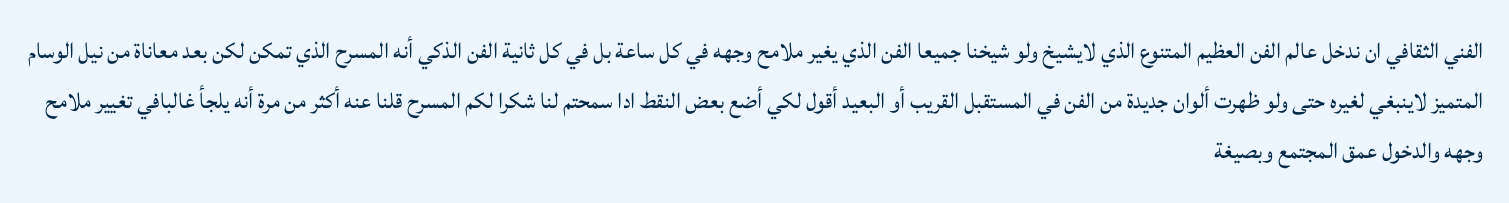الفني الثقافي ان ندخل عالم الفن العظيم المتنوع الذي لايشيخ ولو شيخنا جميعا الفن الذي يغير ملامح وجهه في كل ساعة بل في كل ثانية الفن الذكي أنه المسرح الذي تمكن لكن بعد معاناة من نيل الوسام المتميز لاينبغي لغيره حتى ولو ظهرت ألوان جديدة من الفن في المستقبل القريب أو البعيد أقول لكي أضع بعض النقط ادا سمحتم لنا شكرا لكم المسرح قلنا عنه أكثر من مرة أنه يلجأ غالبافي تغيير ملامح وجهه والدخول عمق المجتمع وبصيغة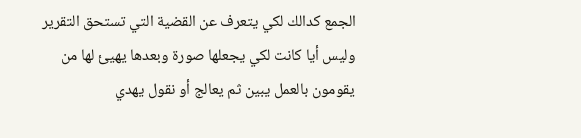الجمع كدالك لكي يتعرف عن القضية التي تستحق التقرير وليس أيا كانت لكي يجعلها صورة وبعدها يهيئ لها من يقومون بالعمل يبين ثم يعالج أو نقول يهدي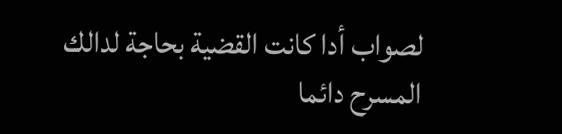لصواب أدا كانت القضية بحاجة لدالك المسرح دائما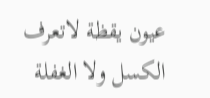عيون يقظة لاتعرف الكسل ولا الغفلة